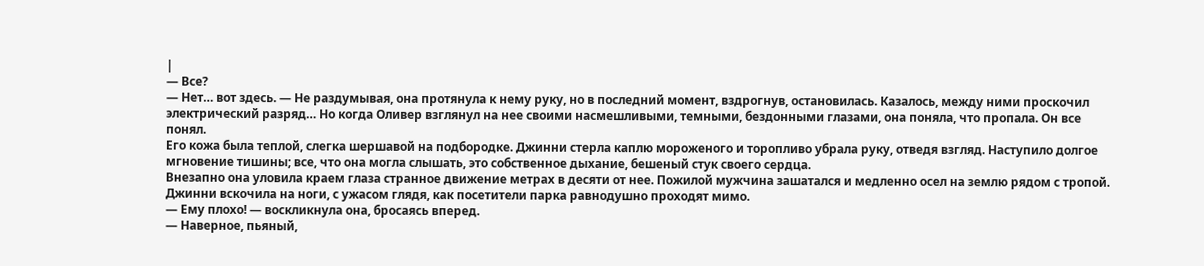|
— Все?
— Нет… вот здесь. — Не раздумывая, она протянула к нему руку, но в последний момент, вздрогнув, остановилась. Казалось, между ними проскочил электрический разряд… Но когда Оливер взглянул на нее своими насмешливыми, темными, бездонными глазами, она поняла, что пропала. Он все понял.
Его кожа была теплой, слегка шершавой на подбородке. Джинни стерла каплю мороженого и торопливо убрала руку, отведя взгляд. Наступило долгое мгновение тишины; все, что она могла слышать, это собственное дыхание, бешеный стук своего сердца.
Внезапно она уловила краем глаза странное движение метрах в десяти от нее. Пожилой мужчина зашатался и медленно осел на землю рядом с тропой. Джинни вскочила на ноги, с ужасом глядя, как посетители парка равнодушно проходят мимо.
— Ему плохо! — воскликнула она, бросаясь вперед.
— Наверное, пьяный,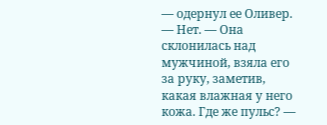— одернул ее Оливер.
— Нет. — Она склонилась над мужчиной, взяла его за руку, заметив, какая влажная у него кожа. Где же пульс? —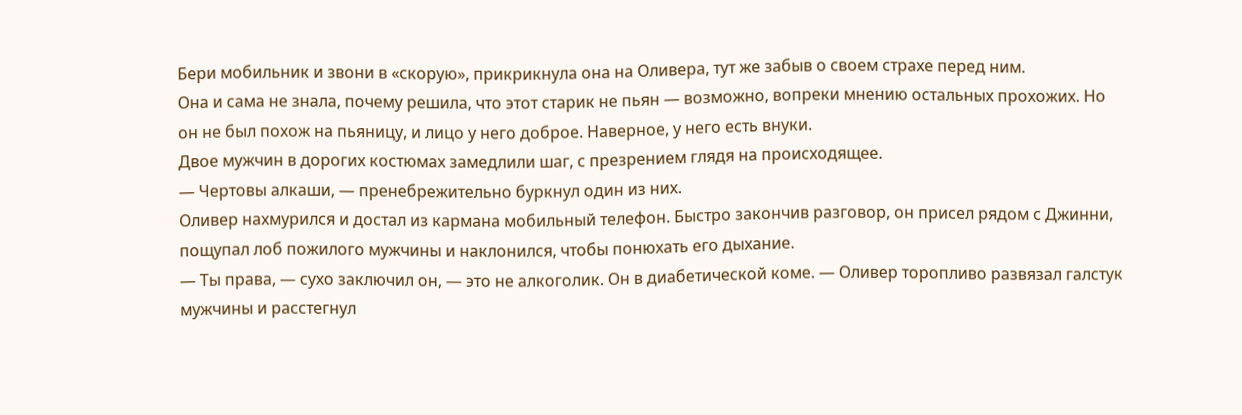Бери мобильник и звони в «скорую», прикрикнула она на Оливера, тут же забыв о своем страхе перед ним.
Она и сама не знала, почему решила, что этот старик не пьян — возможно, вопреки мнению остальных прохожих. Но он не был похож на пьяницу, и лицо у него доброе. Наверное, у него есть внуки.
Двое мужчин в дорогих костюмах замедлили шаг, с презрением глядя на происходящее.
— Чертовы алкаши, — пренебрежительно буркнул один из них.
Оливер нахмурился и достал из кармана мобильный телефон. Быстро закончив разговор, он присел рядом с Джинни, пощупал лоб пожилого мужчины и наклонился, чтобы понюхать его дыхание.
— Ты права, — сухо заключил он, — это не алкоголик. Он в диабетической коме. — Оливер торопливо развязал галстук мужчины и расстегнул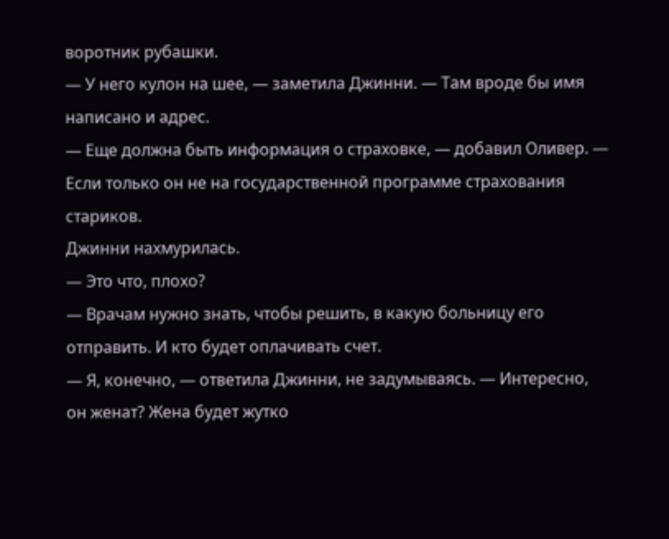воротник рубашки.
— У него кулон на шее, — заметила Джинни. — Там вроде бы имя написано и адрес.
— Еще должна быть информация о страховке, — добавил Оливер. — Если только он не на государственной программе страхования стариков.
Джинни нахмурилась.
— Это что, плохо?
— Врачам нужно знать, чтобы решить, в какую больницу его отправить. И кто будет оплачивать счет.
— Я, конечно, — ответила Джинни, не задумываясь. — Интересно, он женат? Жена будет жутко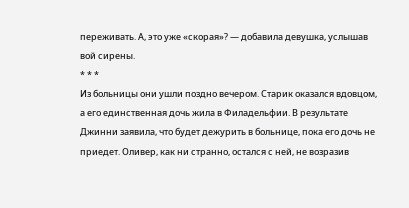переживать. А, это уже «скорая»? — добавила девушка, услышав вой сирены.
* * *
Из больницы они ушли поздно вечером. Старик оказался вдовцом, а его единственная дочь жила в Филадельфии. В результате Джинни заявила, что будет дежурить в больнице, пока его дочь не приедет. Оливер, как ни странно, остался с ней, не возразив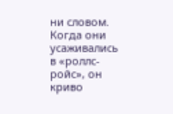ни словом. Когда они усаживались в «роллс-ройс», он криво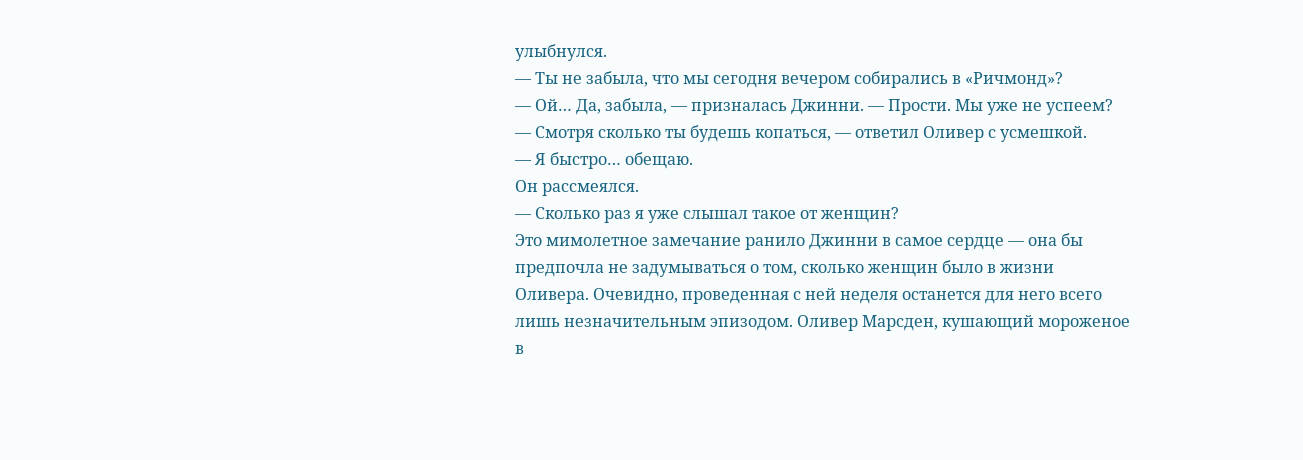улыбнулся.
— Ты не забыла, что мы сегодня вечером собирались в «Ричмонд»?
— Ой… Да, забыла, — призналась Джинни. — Прости. Мы уже не успеем?
— Смотря сколько ты будешь копаться, — ответил Оливер с усмешкой.
— Я быстро… обещаю.
Он рассмеялся.
— Сколько раз я уже слышал такое от женщин?
Это мимолетное замечание ранило Джинни в самое сердце — она бы предпочла не задумываться о том, сколько женщин было в жизни Оливера. Очевидно, проведенная с ней неделя останется для него всего лишь незначительным эпизодом. Оливер Марсден, кушающий мороженое в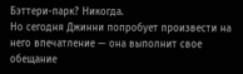Бэттери-парк? Никогда.
Но сегодня Джинни попробует произвести на него впечатление — она выполнит свое обещание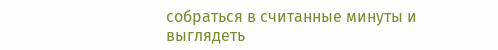собраться в считанные минуты и выглядеть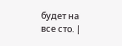будет на все сто. |